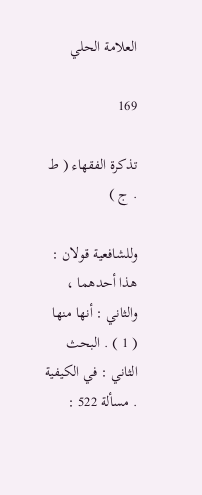العلامة الحلي

169

تذكرة الفقهاء ( ط . ج )

وللشافعية قولان : هذا أحدهما ، والثاني : أنها منها ( 1 ) . البحث الثاني : في الكيفية . مسألة 522 :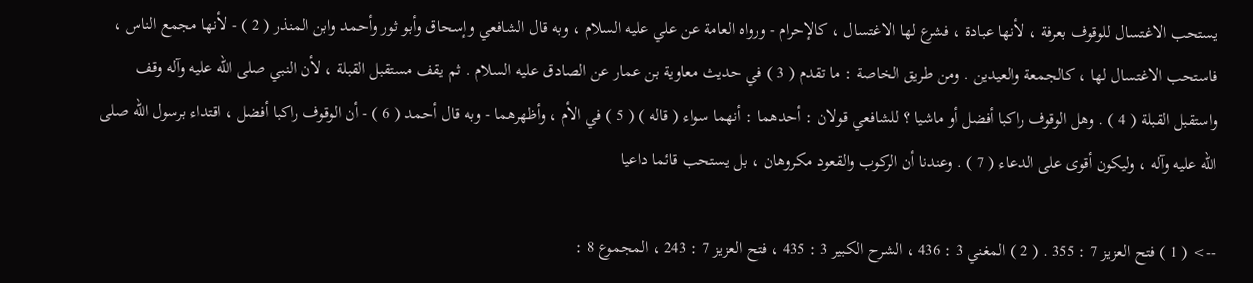يستحب الاغتسال للوقوف بعرفة ، لأنها عبادة ، فشرع لها الاغتسال ، كالإحرام - ورواه العامة عن علي عليه السلام ، وبه قال الشافعي وإسحاق وأبو ثور وأحمد وابن المنذر ( 2 ) - لأنها مجمع الناس ، فاستحب الاغتسال لها ، كالجمعة والعيدين . ومن طريق الخاصة : ما تقدم ( 3 ) في حديث معاوية بن عمار عن الصادق عليه السلام . ثم يقف مستقبل القبلة ، لأن النبي صلى الله عليه وآله وقف واستقبل القبلة ( 4 ) . وهل الوقوف راكبا أفضل أو ماشيا ؟ للشافعي قولان : أحدهما : أنهما سواء ( قاله ) ( 5 ) في الأم ، وأظهرهما - وبه قال أحمد ( 6 ) - أن الوقوف راكبا أفضل ، اقتداء برسول الله صلى الله عليه وآله ، وليكون أقوى على الدعاء ( 7 ) . وعندنا أن الركوب والقعود مكروهان ، بل يستحب قائما داعيا

--> ( 1 ) فتح العزيز 7 : 355 . ( 2 ) المغني 3 : 436 ، الشرح الكبير 3 : 435 ، فتح العزيز 7 : 243 ، المجموع 8 :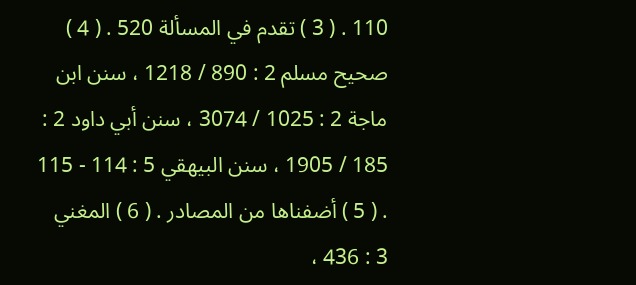110 . ( 3 ) تقدم في المسألة 520 . ( 4 ) صحيح مسلم 2 : 890 / 1218 ، سنن ابن ماجة 2 : 1025 / 3074 ، سنن أبي داود 2 : 185 / 1905 ، سنن البيهقي 5 : 114 - 115 . ( 5 ) أضفناها من المصادر . ( 6 ) المغني 3 : 436 ،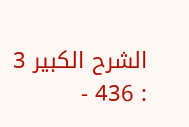الشرح الكبير 3 : 436 -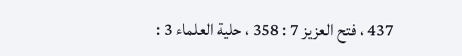437 ، فتح العزيز 7 : 358 ، حلية العلماء 3 :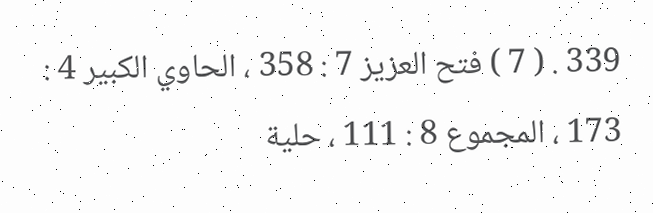339 . ( 7 ) فتح العزيز 7 : 358 ، الحاوي الكبير 4 : 173 ، المجموع 8 : 111 ، حلية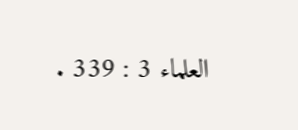العلماء 3 : 339 .